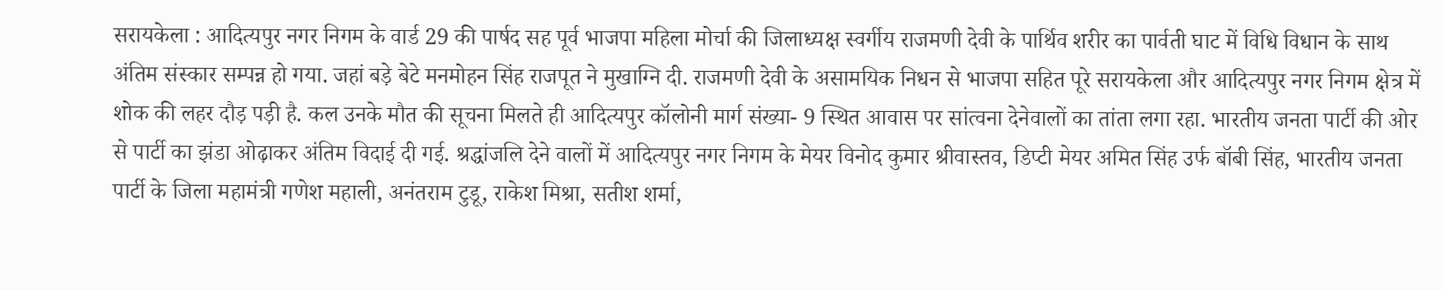सरायकेला : आदित्यपुर नगर निगम के वार्ड 29 की पार्षद सह पूर्व भाजपा महिला मोर्चा की जिलाध्यक्ष स्वर्गीय राजमणी देवी के पार्थिव शरीर का पार्वती घाट में विधि विधान के साथ अंतिम संस्कार सम्पन्न हो गया. जहां बड़े बेटे मनमोहन सिंह राजपूत ने मुखाग्नि दी. राजमणी देवी के असामयिक निधन से भाजपा सहित पूरे सरायकेला और आदित्यपुर नगर निगम क्षेत्र में शोक की लहर दौड़ पड़ी है. कल उनके मौत की सूचना मिलते ही आदित्यपुर कॉलोनी मार्ग संख्या- 9 स्थित आवास पर सांत्वना देनेवालों का तांता लगा रहा. भारतीय जनता पार्टी की ओर से पार्टी का झंडा ओढ़ाकर अंतिम विदाई दी गई. श्रद्धांजलि देने वालों में आदित्यपुर नगर निगम के मेयर विनोद कुमार श्रीवास्तव, डिप्टी मेयर अमित सिंह उर्फ बॉबी सिंह, भारतीय जनता पार्टी के जिला महामंत्री गणेश महाली, अनंतराम टुडू, राकेश मिश्रा, सतीश शर्मा,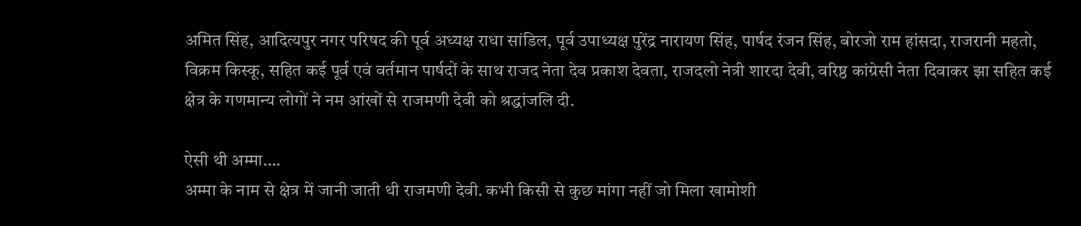अमित सिंह, आदित्यपुर नगर परिषद की पूर्व अध्यक्ष राधा सांडिल, पूर्व उपाध्यक्ष पुरेंद्र नारायण सिंह, पार्षद रंजन सिंह, बोरजो राम हांसदा, राजरानी महतो, विक्रम किस्कू, सहित कई पूर्व एवं वर्तमान पार्षदों के साथ राजद नेता देव प्रकाश देवता, राजदलो नेत्री शारदा देवी, वरिष्ठ कांग्रेसी नेता दिवाकर झा सहित कई क्षेत्र के गणमान्य लोगों ने नम आंखों से राजमणी देवी को श्रद्धांजलि दी.

ऐसी थी अम्मा….
अम्मा के नाम से क्षेत्र में जानी जाती थी राजमणी देवी. कभी किसी से कुछ मांगा नहीं जो मिला खामोशी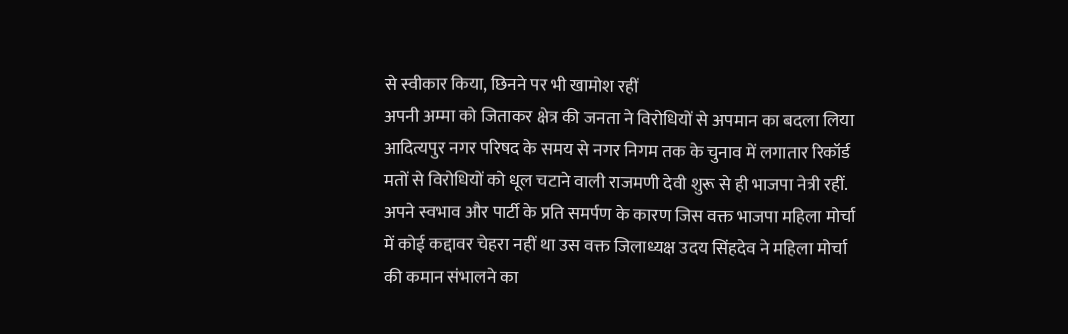से स्वीकार किया, छिनने पर भी खामोश रहीं
अपनी अम्मा को जिताकर क्षेत्र की जनता ने विरोधियों से अपमान का बदला लिया
आदित्यपुर नगर परिषद के समय से नगर निगम तक के चुनाव में लगातार रिकॉर्ड मतों से विरोधियों को धूल चटाने वाली राजमणी देवी शुरू से ही भाजपा नेत्री रहीं. अपने स्वभाव और पार्टी के प्रति समर्पण के कारण जिस वक्त भाजपा महिला मोर्चा में कोई कद्दावर चेहरा नहीं था उस वक्त जिलाध्यक्ष उदय सिंहदेव ने महिला मोर्चा की कमान संभालने का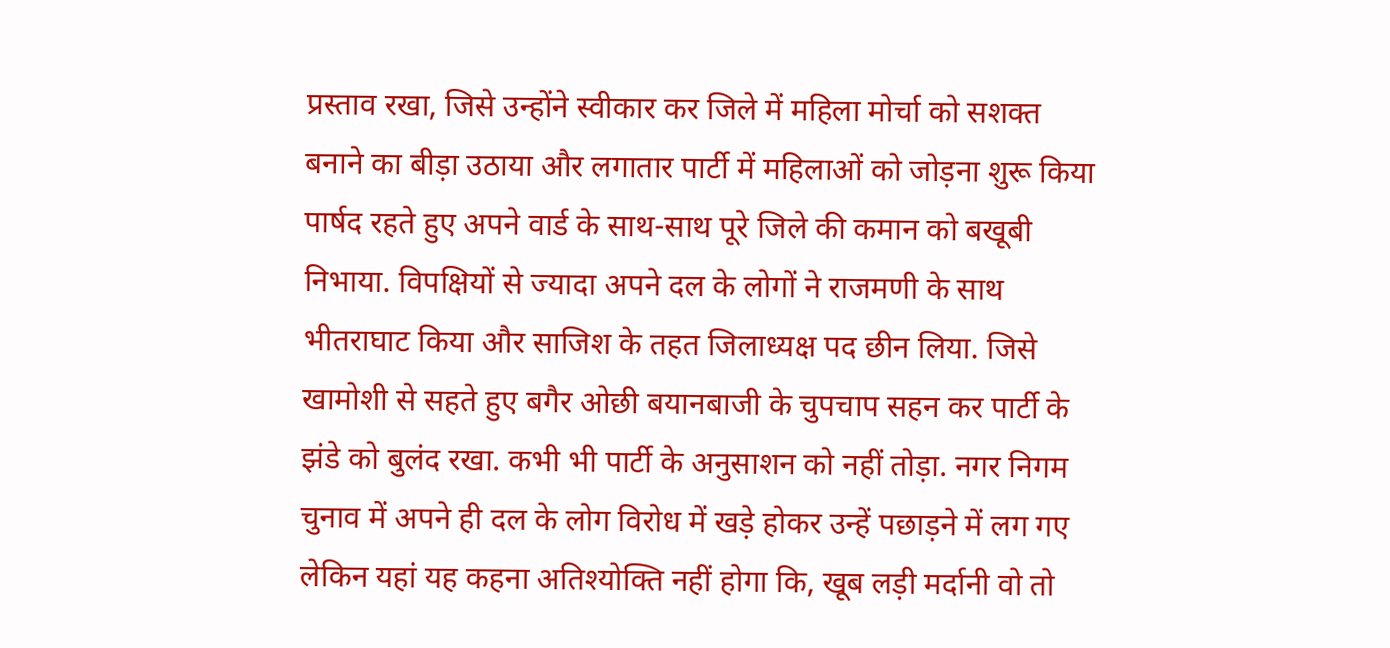प्रस्ताव रखा, जिसे उन्होंने स्वीकार कर जिले में महिला मोर्चा को सशक्त बनाने का बीड़ा उठाया और लगातार पार्टी में महिलाओं को जोड़ना शुरू किया पार्षद रहते हुए अपने वार्ड के साथ-साथ पूरे जिले की कमान को बखूबी निभाया. विपक्षियों से ज्यादा अपने दल के लोगों ने राजमणी के साथ भीतराघाट किया और साजिश के तहत जिलाध्यक्ष पद छीन लिया. जिसे खामोशी से सहते हुए बगैर ओछी बयानबाजी के चुपचाप सहन कर पार्टी के झंडे को बुलंद रखा. कभी भी पार्टी के अनुसाशन को नहीं तोड़ा. नगर निगम चुनाव में अपने ही दल के लोग विरोध में खड़े होकर उन्हें पछाड़ने में लग गए लेकिन यहां यह कहना अतिश्योक्ति नहीं होगा कि, खूब लड़ी मर्दानी वो तो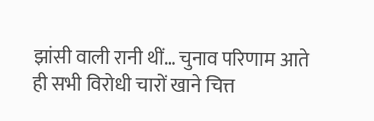झांसी वाली रानी थीं… चुनाव परिणाम आते ही सभी विरोधी चारों खाने चित्त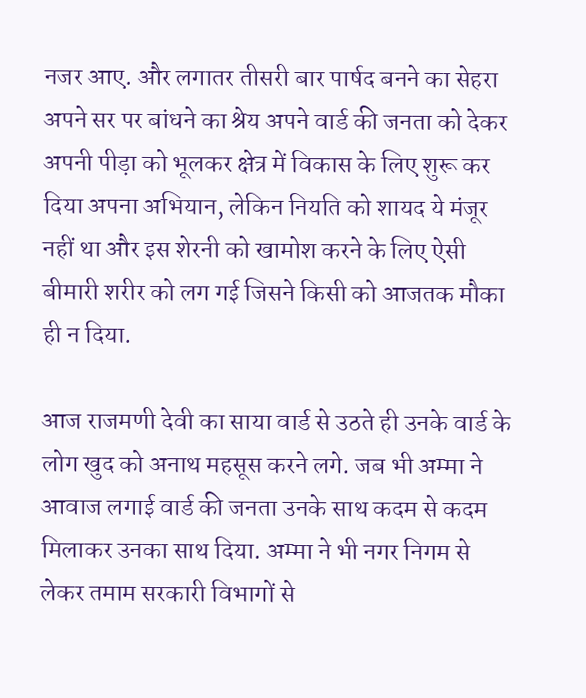नजर आए. और लगातर तीसरी बार पार्षद बनने का सेहरा अपने सर पर बांधने का श्रेय अपने वार्ड की जनता को देकर अपनी पीड़ा को भूलकर क्षेत्र में विकास के लिए शुरू कर दिया अपना अभियान, लेकिन नियति को शायद ये मंजूर नहीं था और इस शेरनी को खामोश करने के लिए ऐसी बीमारी शरीर को लग गई जिसने किसी को आजतक मौका ही न दिया.

आज राजमणी देवी का साया वार्ड से उठते ही उनके वार्ड के लोग खुद को अनाथ महसूस करने लगे. जब भी अम्मा ने आवाज लगाई वार्ड की जनता उनके साथ कदम से कदम मिलाकर उनका साथ दिया. अम्मा ने भी नगर निगम से लेकर तमाम सरकारी विभागों से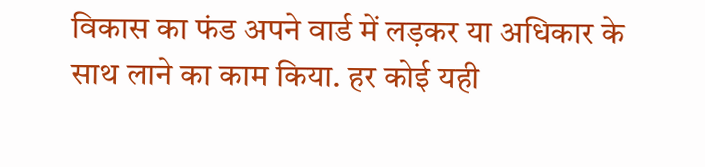विकास का फंड अपने वार्ड में लड़कर या अधिकार के साथ लाने का काम किया. हर कोई यही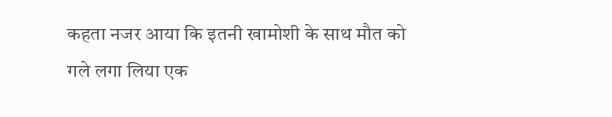कहता नजर आया कि इतनी खामोशी के साथ मौत को गले लगा लिया एक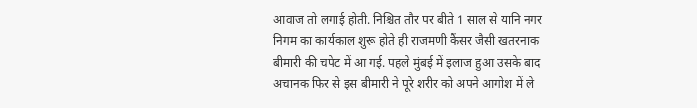आवाज तो लगाई होती. निश्चित तौर पर बीते 1 साल से यानि नगर निगम का कार्यकाल शुरू होते ही राजमणी कैंसर जैसी खतरनाक बीमारी की चपेट में आ गई. पहले मुंबई में इलाज हुआ उसके बाद अचानक फिर से इस बीमारी ने पूरे शरीर को अपने आगोश में ले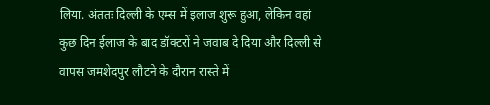लिया. अंततः दिल्ली के एम्स में इलाज शुरू हुआ, लेकिन वहां कुछ दिन ईलाज के बाद डॉक्टरों ने जवाब दे दिया और दिल्ली से वापस जमशेदपुर लौटने के दौरान रास्ते में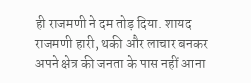ही राजमणी ने दम तोड़ दिया. शायद राजमणी हारी, थकी और लाचार बनकर अपने क्षेत्र की जनता के पास नहीं आना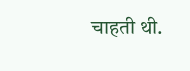चाहती थी.